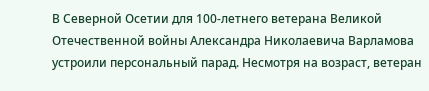В Северной Осетии для 100-летнего ветерана Великой Отечественной войны Александра Николаевича Варламова устроили персональный парад. Несмотря на возраст, ветеран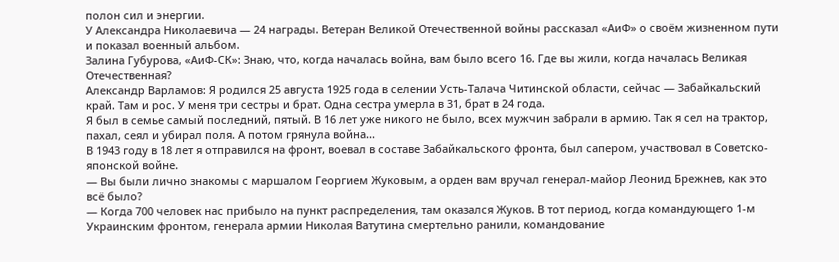полон сил и энергии.
У Александра Николаевича — 24 награды. Ветеран Великой Отечественной войны рассказал «АиФ» о своём жизненном пути и показал военный альбом.
Залина Губурова, «АиФ-СК»: Знаю, что, когда началась война, вам было всего 16. Где вы жили, когда началась Великая Отечественная?
Александр Варламов: Я родился 25 августа 1925 года в селении Усть-Талача Читинской области, сейчас — Забайкальский край. Там и рос. У меня три сестры и брат. Одна сестра умерла в 31, брат в 24 года.
Я был в семье самый последний, пятый. В 16 лет уже никого не было, всех мужчин забрали в армию. Так я сел на трактор, пахал, сеял и убирал поля. А потом грянула война...
В 1943 году в 18 лет я отправился на фронт, воевал в составе Забайкальского фронта, был сапером, участвовал в Советско-японской войне.
— Вы были лично знакомы с маршалом Георгием Жуковым, а орден вам вручал генерал-майор Леонид Брежнев, как это всё было?
— Когда 700 человек нас прибыло на пункт распределения, там оказался Жуков. В тот период, когда командующего 1-м Украинским фронтом, генерала армии Николая Ватутина смертельно ранили, командование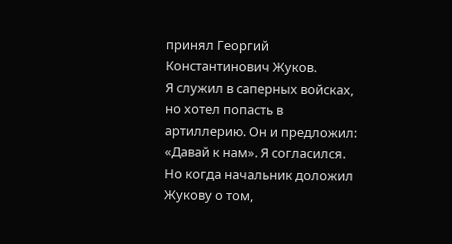принял Георгий Константинович Жуков.
Я служил в саперных войсках, но хотел попасть в артиллерию. Он и предложил: «Давай к нам». Я согласился. Но когда начальник доложил Жукову о том,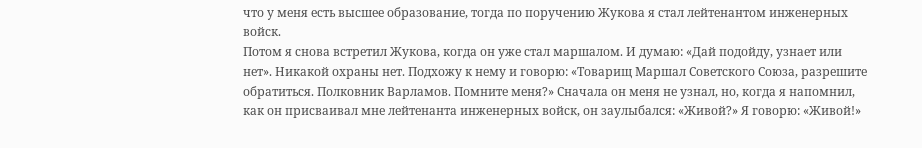что у меня есть высшее образование, тогда по поручению Жукова я стал лейтенантом инженерных войск.
Потом я снова встретил Жукова, когда он уже стал маршалом. И думаю: «Дай подойду, узнает или нет». Никакой охраны нет. Подхожу к нему и говорю: «Товарищ Маршал Советского Союза, разрешите обратиться. Полковник Варламов. Помните меня?» Сначала он меня не узнал, но, когда я напомнил, как он присваивал мне лейтенанта инженерных войск, он заулыбался: «Живой?» Я говорю: «Живой!»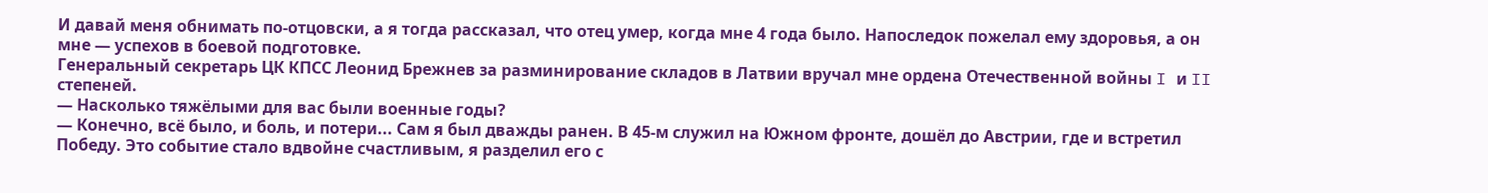И давай меня обнимать по-отцовски, а я тогда рассказал, что отец умер, когда мне 4 года было. Напоследок пожелал ему здоровья, а он мне — успехов в боевой подготовке.
Генеральный секретарь ЦК КПСС Леонид Брежнев за разминирование складов в Латвии вручал мне ордена Отечественной войны I и II степеней.
— Насколько тяжёлыми для вас были военные годы?
— Конечно, всё было, и боль, и потери... Сам я был дважды ранен. В 45-м служил на Южном фронте, дошёл до Австрии, где и встретил Победу. Это событие стало вдвойне счастливым, я разделил его с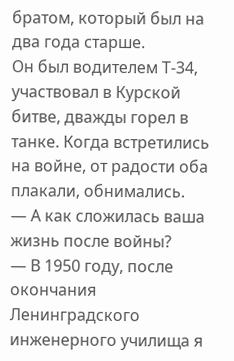братом, который был на два года старше.
Он был водителем Т-34, участвовал в Курской битве, дважды горел в танке. Когда встретились на войне, от радости оба плакали, обнимались.
— А как сложилась ваша жизнь после войны?
— В 1950 году, после окончания Ленинградского инженерного училища я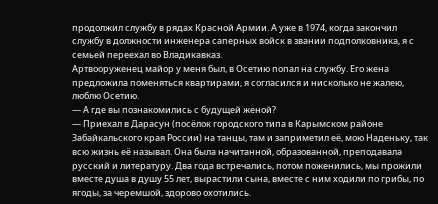продолжил службу в рядах Красной Армии. А уже в 1974, когда закончил службу в должности инженера саперных войск в звании подполковника, я с семьей переехал во Владикавказ.
Артвооруженец майор у меня был, в Осетию попал на службу. Его жена предложила поменяться квартирами, я согласился и нисколько не жалею, люблю Осетию.
— А где вы познакомились с будущей женой?
— Приехал в Дарасун (посёлок городского типа в Карымском районе Забайкальского края России) на танцы, там и заприметил её, мою Наденьку, так всю жизнь её называл. Она была начитанной, образованной, преподавала русский и литературу. Два года встречались, потом поженились, мы прожили вместе душа в душу 55 лет, вырастили сына, вместе с ним ходили по грибы, по ягоды, за черемшой, здорово охотились.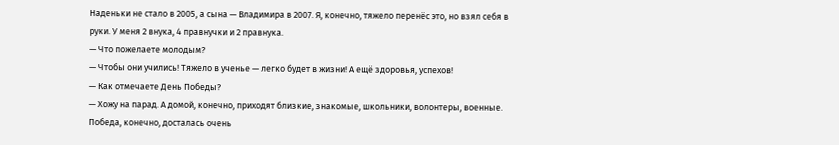Наденьки не стало в 2005, а сына — Владимира в 2007. Я, конечно, тяжело перенёс это, но взял себя в руки. У меня 2 внука, 4 правнучки и 2 правнука.
— Что пожелаете молодым?
— Чтобы они учились! Тяжело в ученье — легко будет в жизни! А ещё здоровья, успехов!
— Как отмечаете День Победы?
— Хожу на парад. А домой, конечно, приходят близкие, знакомые, школьники, волонтеры, военные. Победа, конечно, досталась очень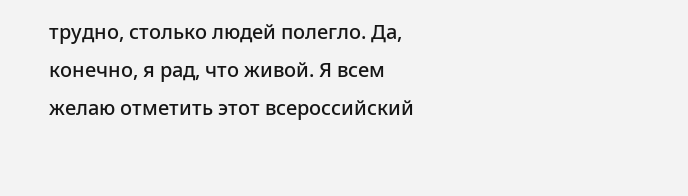трудно, столько людей полегло. Да, конечно, я рад, что живой. Я всем желаю отметить этот всероссийский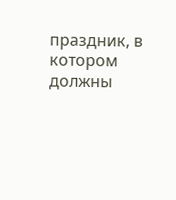праздник, в котором должны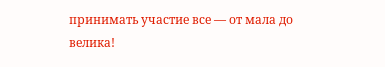принимать участие все — от мала до велика!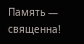Память — священна!